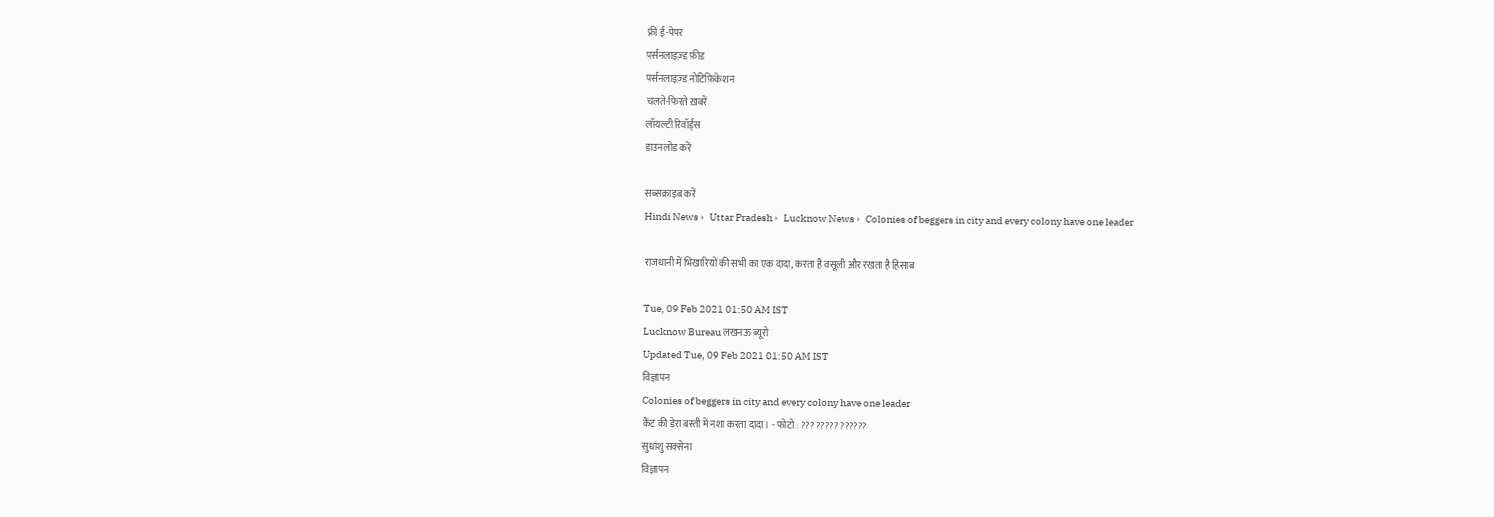फ्री ई-पेपर
पर्सनलाइज़्ड फ़ीड
पर्सनलाइज़्ड नोटिफ़िकेशन
चलते-फिरते ख़बरें
लॉयल्टी रिवॉर्ड्स
डाउनलोड करें

सब्सक्राइब करें
Hindi News ›   Uttar Pradesh ›   Lucknow News ›   Colonies of beggers in city and every colony have one leader

राजधानी में भिखारियों की सभी का एक दादा, करता है वसूली और रखता है हिसाब

Tue, 09 Feb 2021 01:50 AM IST
Lucknow Bureau लखनऊ ब्यूरो
Updated Tue, 09 Feb 2021 01:50 AM IST
विज्ञापन
Colonies of beggers in city and every colony have one leader
कैंट की डेरा बस्ती में नशा करता दादा। - फोटो : ??? ????? ??????
सुधांशु सक्सेना
विज्ञापन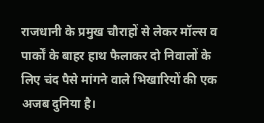राजधानी के प्रमुख चौराहों से लेकर मॉल्स व पार्कों के बाहर हाथ फैलाकर दो निवालों के लिए चंद पैसे मांगने वाले भिखारियों की एक अजब दुनिया है।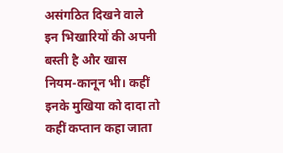असंगठित दिखने वाले इन भिखारियों की अपनी बस्ती है और खास नियम-कानून भी। कहीं इनके मुखिया को दादा तो कहीं कप्तान कहा जाता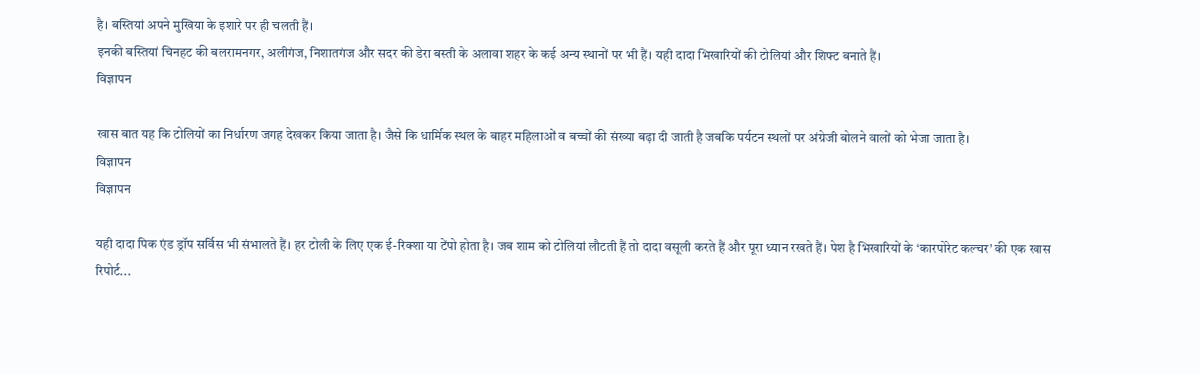है। बस्तियां अपने मुखिया के इशारे पर ही चलती हैं।
इनकी बस्तियां चिनहट की बलरामनगर, अलीगंज, निशातगंज और सदर की डेरा बस्ती के अलावा शहर के कई अन्य स्थानों पर भी हैं। यही दादा भिखारियों की टोलियां और शिफ्ट बनाते हैं।
विज्ञापन

खास बात यह कि टोलियों का निर्धारण जगह देखकर किया जाता है। जैसे कि धार्मिक स्थल के बाहर महिलाओं व बच्चों की संख्या बढ़ा दी जाती है जबकि पर्यटन स्थलों पर अंग्रेजी बोलने वालों को भेजा जाता है।
विज्ञापन
विज्ञापन

यही दादा पिक एंड ड्रॉप सर्विस भी संभालते हैं। हर टोली के लिए एक ई-रिक्शा या टेंपो होता है। जब शाम को टोलियां लौटती हैं तो दादा वसूली करते हैं और पूरा ध्यान रखते हैं। पेश है भिखारियों के ‘कारपोरेट कल्चर’ की एक खास रिपोर्ट...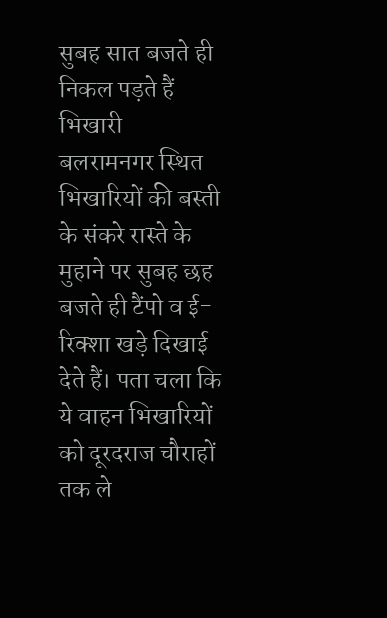सुबह सात बजते ही निकल पड़ते हैं भिखारी
बलरामनगर स्थित भिखारियों की बस्ती के संकरे रास्ते के मुहाने पर सुबह छह बजते ही टैंपो व ई-रिक्शा खड़े दिखाई देते हैं। पता चला कि ये वाहन भिखारियों को दूरदराज चौराहों तक ले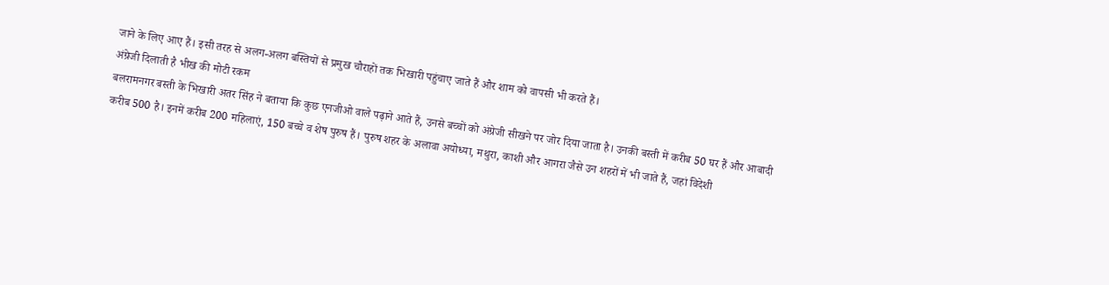जाने के लिए आए हैं। इसी तरह से अलग-अलग बस्तियों से प्रमुख चौराहों तक भिखारी पहुंचाए जाते हैं और शाम को वापसी भी करते हैं।
अंग्रेजी दिलाती है भीख की मोटी रकम
बलरामनगर बस्ती के भिखारी अतर सिंह ने बताया कि कुछ एनजीओ वाले पढ़ाने आते हैं, उनसे बच्चों को अंग्रेजी सीखने पर जोर दिया जाता है। उनकी बस्ती में करीब 50 घर हैं और आबादी करीब 500 है। इनमें करीब 200 महिलाएं, 150 बच्चे व शेष पुरुष हैं। पुरुष शहर के अलावा अयोध्या, मथुरा, काशी और आगरा जैसे उन शहरों में भी जाते हैं, जहां विदेशी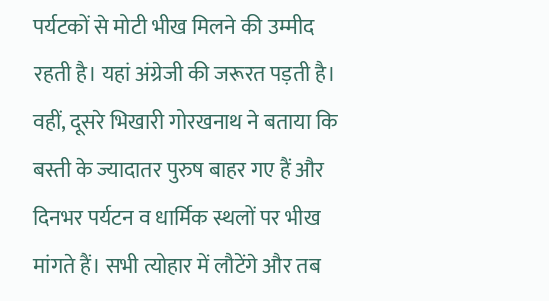पर्यटकों से मोटी भीख मिलने की उम्मीद रहती है। यहां अंग्रेजी की जरूरत पड़ती है। वहीं, दूसरे भिखारी गोरखनाथ ने बताया कि बस्ती के ज्यादातर पुरुष बाहर गए हैं और दिनभर पर्यटन व धार्मिक स्थलों पर भीख मांगते हैं। सभी त्योहार में लौटेंगे और तब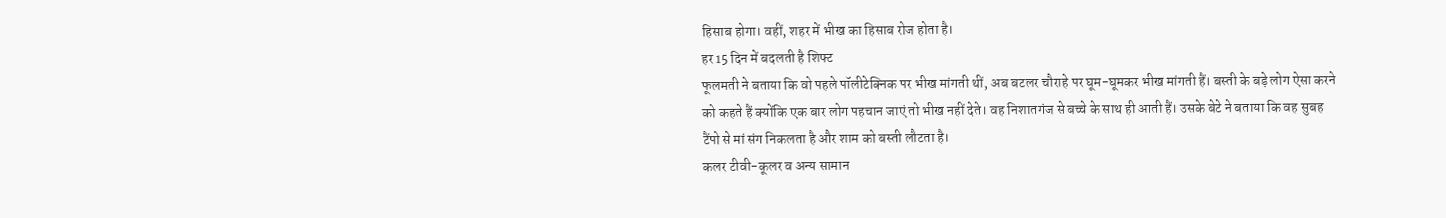हिसाब होगा। वहीं, शहर में भीख का हिसाब रोज होता है।
हर 15 दिन में बदलती है शिफ्ट
फूलमती ने बताया कि वो पहले पॉलीटेक्निक पर भीख मांगती थीं, अब बटलर चौराहे पर घूम-घूमकर भीख मांगती हैं। बस्ती के बड़े लोग ऐसा करने को कहते हैं क्योंकि एक बार लोग पहचान जाएं तो भीख नहीं देते। वह निशातगंज से बच्चे के साथ ही आती हैं। उसके बेटे ने बताया कि वह सुबह टैंपो से मां संग निकलता है और शाम को बस्ती लौटता है।
कलर टीवी-कूलर व अन्य सामान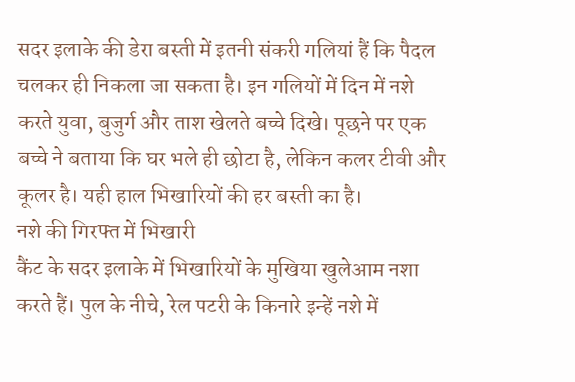सदर इलाके की डेरा बस्ती में इतनी संकरी गलियां हैं कि पैदल चलकर ही निकला जा सकता है। इन गलियों में दिन में नशे करते युवा, बुजुर्ग और ताश खेलते बच्चे दिखे। पूछने पर एक बच्चे ने बताया कि घर भले ही छोटा है, लेकिन कलर टीवी और कूलर है। यही हाल भिखारियों की हर बस्ती का है।
नशे की गिरफ्त में भिखारी
कैंट के सदर इलाके में भिखारियों के मुखिया खुलेआम नशा करते हैं। पुल के नीचे, रेल पटरी के किनारे इन्हें नशे में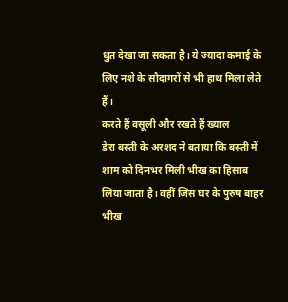धुत देखा जा सकता है। ये ज्यादा कमाई के लिए नशे के सौदागरों से भी हाथ मिला लेते हैं।
करते हैं वसूली और रखते हैं ख्याल
डेरा बस्ती के अरशद ने बताया कि बस्ती में शाम को दिनभर मिली भीख का हिसाब लिया जाता है। वहीं जिस घर के पुरुष बाहर भीख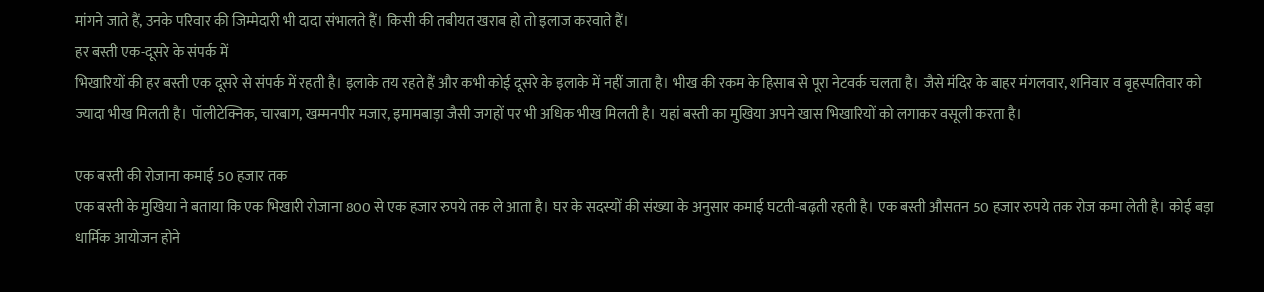मांगने जाते हैं, उनके परिवार की जिम्मेदारी भी दादा संभालते हैं। किसी की तबीयत खराब हो तो इलाज करवाते हैं।
हर बस्ती एक-दूसरे के संपर्क में
भिखारियों की हर बस्ती एक दूसरे से संपर्क में रहती है। इलाके तय रहते हैं और कभी कोई दूसरे के इलाके में नहीं जाता है। भीख की रकम के हिसाब से पूरा नेटवर्क चलता है। जैसे मंदिर के बाहर मंगलवार, शनिवार व बृहस्पतिवार को ज्यादा भीख मिलती है। पॉलीटेक्निक, चारबाग, खम्मनपीर मजार, इमामबाड़ा जैसी जगहों पर भी अधिक भीख मिलती है। यहां बस्ती का मुखिया अपने खास भिखारियों को लगाकर वसूली करता है।

एक बस्ती की रोजाना कमाई 50 हजार तक
एक बस्ती के मुखिया ने बताया कि एक भिखारी रोजाना 800 से एक हजार रुपये तक ले आता है। घर के सदस्यों की संख्या के अनुसार कमाई घटती-बढ़ती रहती है। एक बस्ती औसतन 50 हजार रुपये तक रोज कमा लेती है। कोई बड़ा धार्मिक आयोजन होने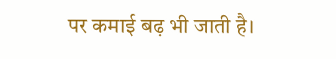पर कमाई बढ़ भी जाती है।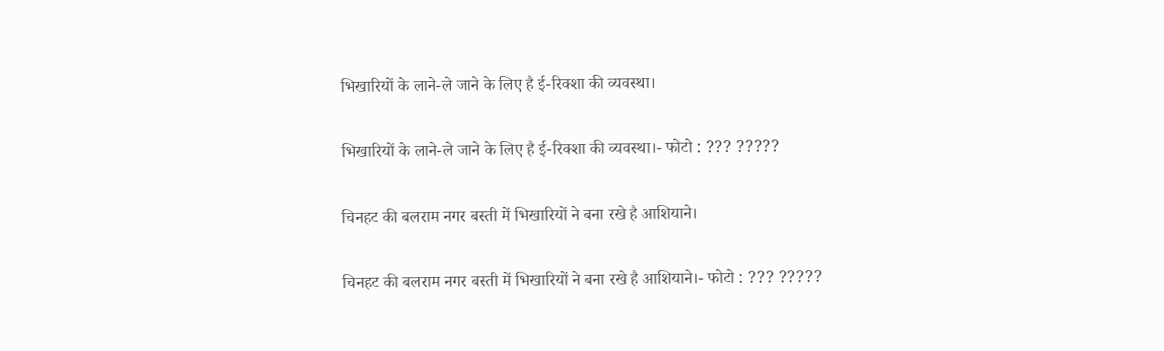भिखारियों के लाने-ले जाने के लिए है ई-रिक्शा की व्यवस्था।

भिखारियों के लाने-ले जाने के लिए है ई-रिक्शा की व्यवस्था।- फोटो : ??? ?????

चिनहट की बलराम नगर बस्ती में भिखारियों ने बना रखे है आशियाने।

चिनहट की बलराम नगर बस्ती में भिखारियों ने बना रखे है आशियाने।- फोटो : ??? ?????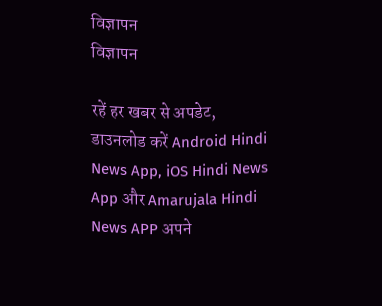विज्ञापन
विज्ञापन

रहें हर खबर से अपडेट, डाउनलोड करें Android Hindi News App, iOS Hindi News App और Amarujala Hindi News APP अपने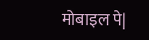मोबाइल पे|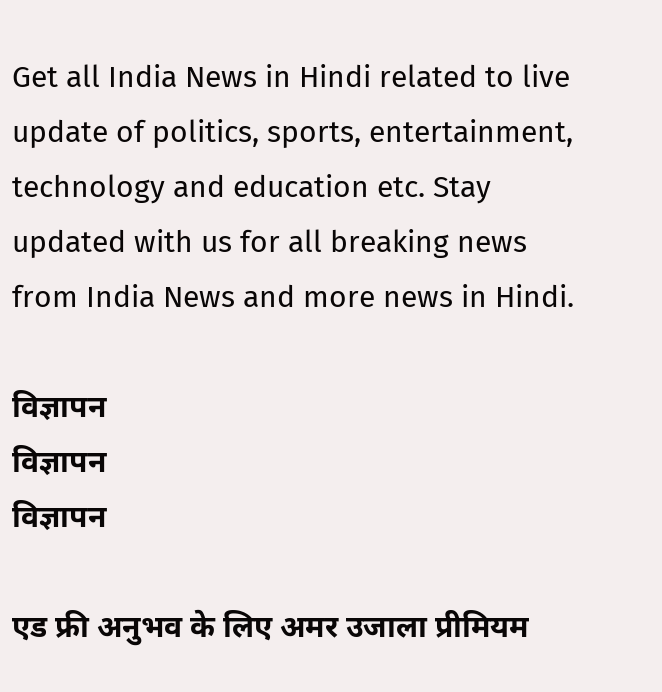Get all India News in Hindi related to live update of politics, sports, entertainment, technology and education etc. Stay updated with us for all breaking news from India News and more news in Hindi.

विज्ञापन
विज्ञापन
विज्ञापन

एड फ्री अनुभव के लिए अमर उजाला प्रीमियम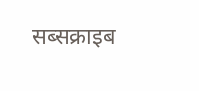सब्सक्राइब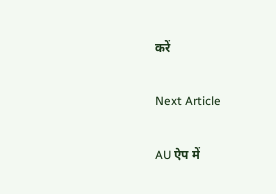करें

Next Article

AU ऐप में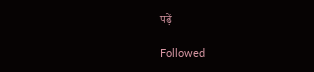पढ़ें

Followed